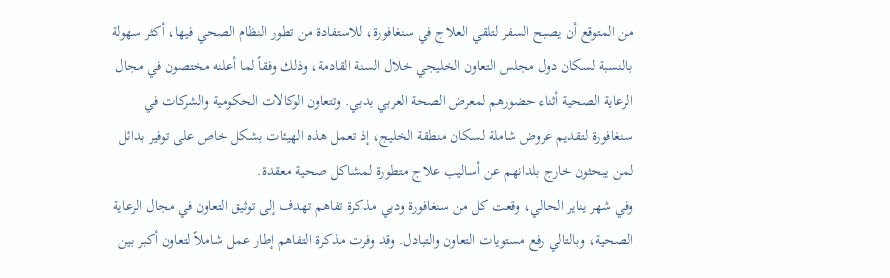من المتوقع أن يصبح السفر لتلقي العلاج في سنغافورة، للاستفادة من تطور النظام الصحي فيها، أكثر سهولة بالنسبة لسكان دول مجلس التعاون الخليجي خلال السنة القادمة، وذلك وفقاً لما أعلنه مختصون في مجال الرعاية الصحية أثناء حضورهم لمعرض الصحة العربي بدبي. وتتعاون الوكالات الحكومية والشركات في سنغافورة لتقديم عروض شاملة لسكان منطقة الخليج، إذ تعمل هذه الهيئات بشكل خاص على توفير بدائل لمن يبحثون خارج بلدانهم عن أساليب علاج متطورة لمشاكل صحية معقدة.
وفي شهر يناير الحالي، وقعت كل من سنغافورة ودبي مذكرة تفاهم تهدف إلى توثيق التعاون في مجال الرعاية الصحية، وبالتالي رفع مستويات التعاون والتبادل. وقد وفرت مذكرة التفاهم إطار عمل شاملاً لتعاون أكبر بين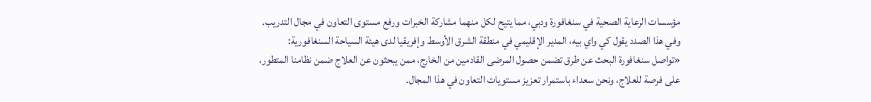مؤسسات الرعاية الصحية في سنغافورة ودبي، مما يتيح لكل منهما مشاركة الخبرات ورفع مستوى التعاون في مجال التدريب.
وفي هذا الصدد يقول كي واي بيه، المدير الإقليمي في منطقة الشرق الأوسط وإفريقيا لدى هيئة السياحة السنغافورية: «تواصل سنغافورة البحث عن طرق تضمن حصول المرضى القادمين من الخارج، ممن يبحثون عن العلاج ضمن نظامنا المتطور، على فرصة للعلاج، ونحن سعداء باستمرار تعزيز مستويات التعاون في هذا المجال.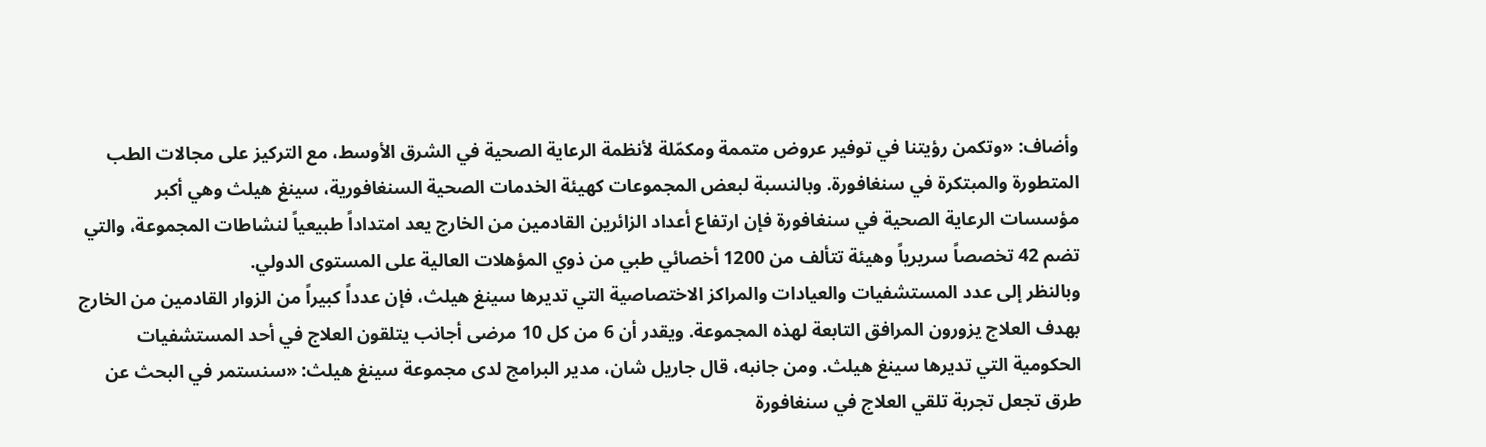وأضاف: «وتكمن رؤيتنا في توفير عروض متممة ومكمّلة لأنظمة الرعاية الصحية في الشرق الأوسط، مع التركيز على مجالات الطب المتطورة والمبتكرة في سنغافورة. وبالنسبة لبعض المجموعات كهيئة الخدمات الصحية السنغافورية، سينغ هيلث وهي أكبر مؤسسات الرعاية الصحية في سنغافورة فإن ارتفاع أعداد الزائرين القادمين من الخارج يعد امتداداً طبيعياً لنشاطات المجموعة، والتي تضم 42 تخصصاً سريرياً وهيئة تتألف من 1200 أخصائي طبي من ذوي المؤهلات العالية على المستوى الدولي.
وبالنظر إلى عدد المستشفيات والعيادات والمراكز الاختصاصية التي تديرها سينغ هيلث، فإن عدداً كبيراً من الزوار القادمين من الخارج بهدف العلاج يزورون المرافق التابعة لهذه المجموعة. ويقدر أن 6 من كل 10 مرضى أجانب يتلقون العلاج في أحد المستشفيات الحكومية التي تديرها سينغ هيلث. ومن جانبه، قال جاريل شان، مدير البرامج لدى مجموعة سينغ هيلث: «سنستمر في البحث عن طرق تجعل تجربة تلقي العلاج في سنغافورة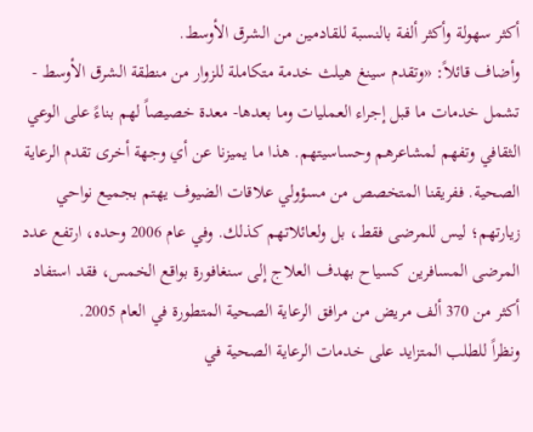أكثر سهولة وأكثر ألفة بالنسبة للقادمين من الشرق الأوسط.
وأضاف قائلاً: «وتقدم سينغ هيلث خدمة متكاملة للزوار من منطقة الشرق الأوسط - تشمل خدمات ما قبل إجراء العمليات وما بعدها- معدة خصيصاً لهم بناءً على الوعي الثقافي وتفهم لمشاعرهم وحساسيتهم. هذا ما يميزنا عن أي وجهة أخرى تقدم الرعاية الصحية. ففريقنا المتخصص من مسؤولي علاقات الضيوف يهتم بجميع نواحي زيارتهم؛ ليس للمرضى فقط، بل ولعائلاتهم كذلك. وفي عام 2006 وحده، ارتفع عدد المرضى المسافرين كسياح بهدف العلاج إلى سنغافورة بواقع الخمس، فقد استفاد أكثر من 370 ألف مريض من مرافق الرعاية الصحية المتطورة في العام 2005.
ونظراً للطلب المتزايد على خدمات الرعاية الصحية في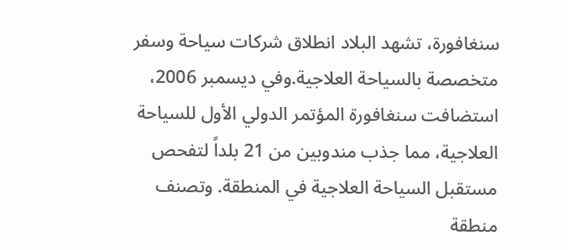سنغافورة، تشهد البلاد انطلاق شركات سياحة وسفر متخصصة بالسياحة العلاجية.وفي ديسمبر 2006، استضافت سنغافورة المؤتمر الدولي الأول للسياحة العلاجية، مما جذب مندوبين من 21 بلداً لتفحص مستقبل السياحة العلاجية في المنطقة. وتصنف منطقة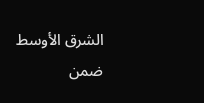الشرق الأوسط ضمن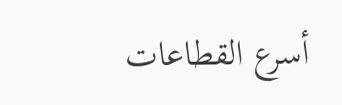أسرع القطاعات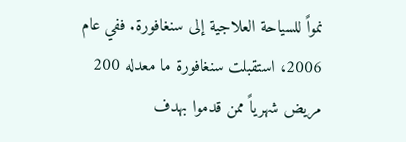نمواً للسياحة العلاجية إلى سنغافورة. ففي عام 2006، استقبلت سنغافورة ما معدله 200 مريض شهرياً ممن قدموا بهدف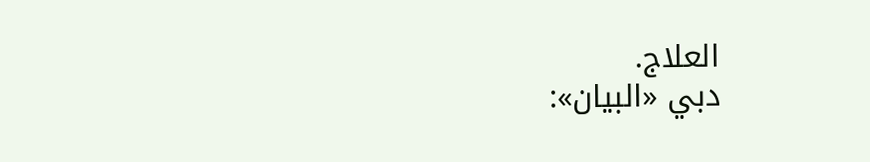العلاج.
دبي «البيان»: